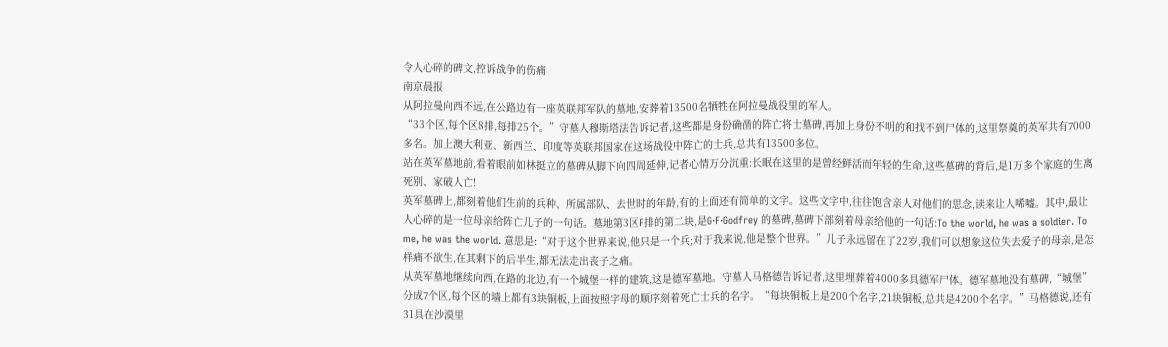令人心碎的碑文,控诉战争的伤痛
南京晨报
从阿拉曼向西不远,在公路边有一座英联邦军队的墓地,安葬着13500名牺牲在阿拉曼战役里的军人。
“33个区,每个区8排,每排25个。”守墓人穆斯塔法告诉记者,这些都是身份确凿的阵亡将士墓碑,再加上身份不明的和找不到尸体的,这里祭奠的英军共有7000多名。加上澳大利亚、新西兰、印度等英联邦国家在这场战役中阵亡的士兵,总共有13500多位。
站在英军墓地前,看着眼前如林挺立的墓碑从脚下向四周延伸,记者心情万分沉重:长眠在这里的是曾经鲜活而年轻的生命,这些墓碑的背后,是1万多个家庭的生离死别、家破人亡!
英军墓碑上,都刻着他们生前的兵种、所属部队、去世时的年龄,有的上面还有简单的文字。这些文字中,往往饱含亲人对他们的思念,读来让人唏嘘。其中,最让人心碎的是一位母亲给阵亡儿子的一句话。墓地第3区F排的第二块,是G·F·Godfrey 的墓碑,墓碑下部刻着母亲给他的一句话:To the world, he was a soldier. To me, he was the world. 意思是:“对于这个世界来说,他只是一个兵;对于我来说,他是整个世界。”儿子永远留在了22岁,我们可以想象这位失去爱子的母亲,是怎样痛不欲生,在其剩下的后半生,都无法走出丧子之痛。
从英军墓地继续向西,在路的北边,有一个城堡一样的建筑,这是德军墓地。守墓人马格德告诉记者,这里埋葬着4000多具德军尸体。德军墓地没有墓碑,“城堡”分成7个区,每个区的墙上都有3块铜板,上面按照字母的顺序刻着死亡士兵的名字。“每块铜板上是200个名字,21块铜板,总共是4200个名字。”马格德说,还有31具在沙漠里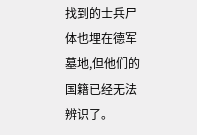找到的士兵尸体也埋在德军墓地,但他们的国籍已经无法辨识了。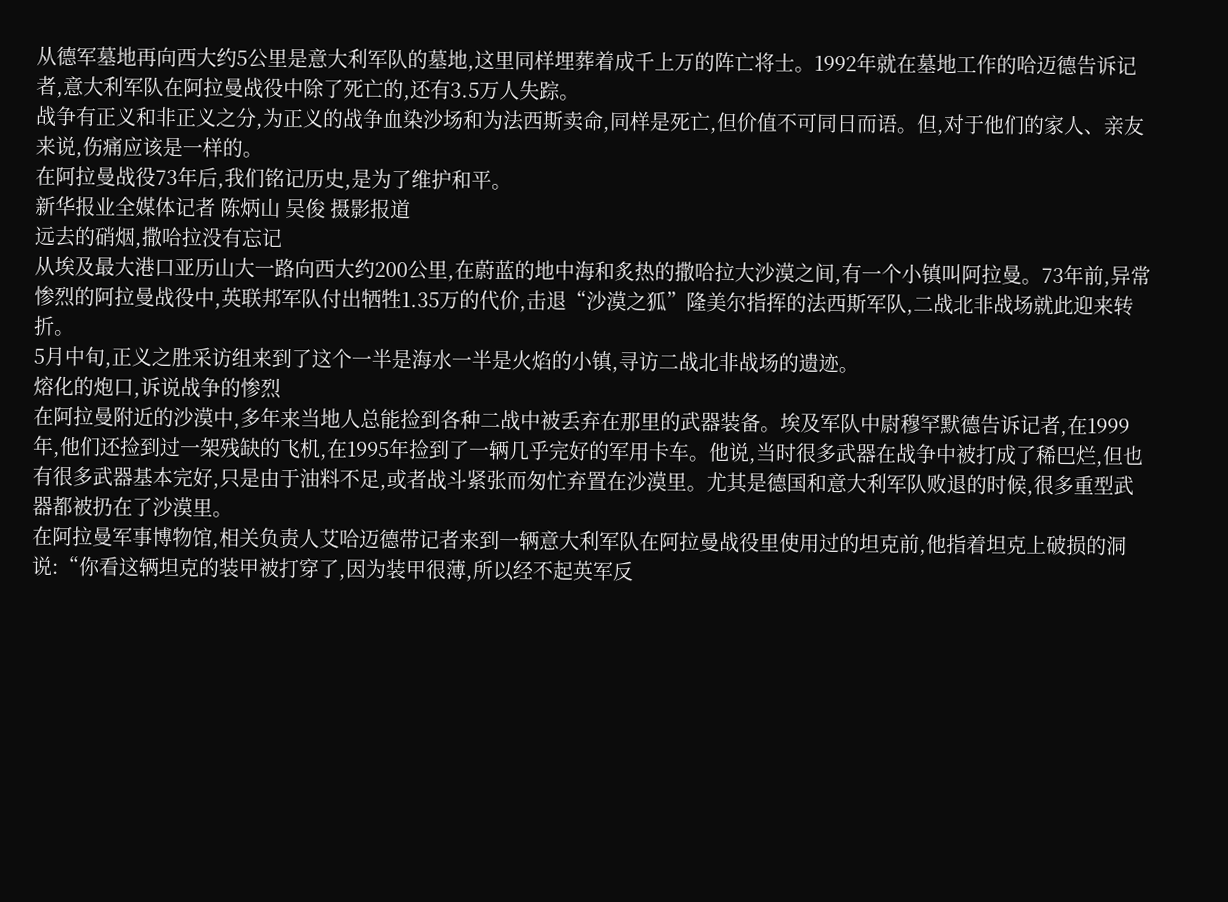从德军墓地再向西大约5公里是意大利军队的墓地,这里同样埋葬着成千上万的阵亡将士。1992年就在墓地工作的哈迈德告诉记者,意大利军队在阿拉曼战役中除了死亡的,还有3.5万人失踪。
战争有正义和非正义之分,为正义的战争血染沙场和为法西斯卖命,同样是死亡,但价值不可同日而语。但,对于他们的家人、亲友来说,伤痛应该是一样的。
在阿拉曼战役73年后,我们铭记历史,是为了维护和平。
新华报业全媒体记者 陈炳山 吴俊 摄影报道
远去的硝烟,撒哈拉没有忘记
从埃及最大港口亚历山大一路向西大约200公里,在蔚蓝的地中海和炙热的撒哈拉大沙漠之间,有一个小镇叫阿拉曼。73年前,异常惨烈的阿拉曼战役中,英联邦军队付出牺牲1.35万的代价,击退“沙漠之狐”隆美尔指挥的法西斯军队,二战北非战场就此迎来转折。
5月中旬,正义之胜采访组来到了这个一半是海水一半是火焰的小镇,寻访二战北非战场的遗迹。
熔化的炮口,诉说战争的惨烈
在阿拉曼附近的沙漠中,多年来当地人总能捡到各种二战中被丢弃在那里的武器装备。埃及军队中尉穆罕默德告诉记者,在1999年,他们还捡到过一架残缺的飞机,在1995年捡到了一辆几乎完好的军用卡车。他说,当时很多武器在战争中被打成了稀巴烂,但也有很多武器基本完好,只是由于油料不足,或者战斗紧张而匆忙弃置在沙漠里。尤其是德国和意大利军队败退的时候,很多重型武器都被扔在了沙漠里。
在阿拉曼军事博物馆,相关负责人艾哈迈德带记者来到一辆意大利军队在阿拉曼战役里使用过的坦克前,他指着坦克上破损的洞说:“你看这辆坦克的装甲被打穿了,因为装甲很薄,所以经不起英军反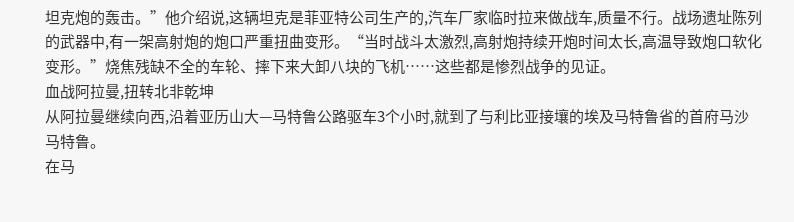坦克炮的轰击。”他介绍说,这辆坦克是菲亚特公司生产的,汽车厂家临时拉来做战车,质量不行。战场遗址陈列的武器中,有一架高射炮的炮口严重扭曲变形。“当时战斗太激烈,高射炮持续开炮时间太长,高温导致炮口软化变形。”烧焦残缺不全的车轮、摔下来大卸八块的飞机……这些都是惨烈战争的见证。
血战阿拉曼,扭转北非乾坤
从阿拉曼继续向西,沿着亚历山大—马特鲁公路驱车3个小时,就到了与利比亚接壤的埃及马特鲁省的首府马沙马特鲁。
在马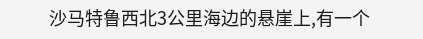沙马特鲁西北3公里海边的悬崖上,有一个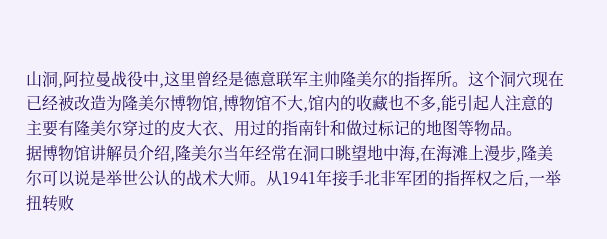山洞,阿拉曼战役中,这里曾经是德意联军主帅隆美尔的指挥所。这个洞穴现在已经被改造为隆美尔博物馆,博物馆不大,馆内的收藏也不多,能引起人注意的主要有隆美尔穿过的皮大衣、用过的指南针和做过标记的地图等物品。
据博物馆讲解员介绍,隆美尔当年经常在洞口眺望地中海,在海滩上漫步,隆美尔可以说是举世公认的战术大师。从1941年接手北非军团的指挥权之后,一举扭转败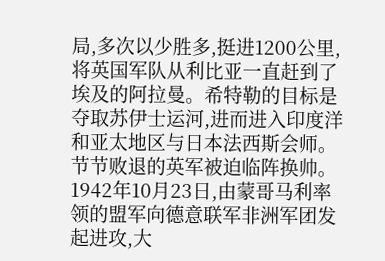局,多次以少胜多,挺进1200公里,将英国军队从利比亚一直赶到了埃及的阿拉曼。希特勒的目标是夺取苏伊士运河,进而进入印度洋和亚太地区与日本法西斯会师。节节败退的英军被迫临阵换帅。
1942年10月23日,由蒙哥马利率领的盟军向德意联军非洲军团发起进攻,大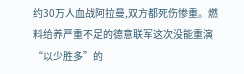约30万人血战阿拉曼,双方都死伤惨重。燃料给养严重不足的德意联军这次没能重演“以少胜多”的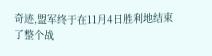奇迹,盟军终于在11月4日胜利地结束了整个战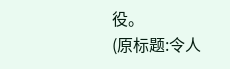役。
(原标题:令人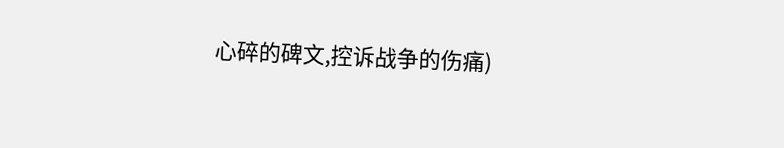心碎的碑文,控诉战争的伤痛)